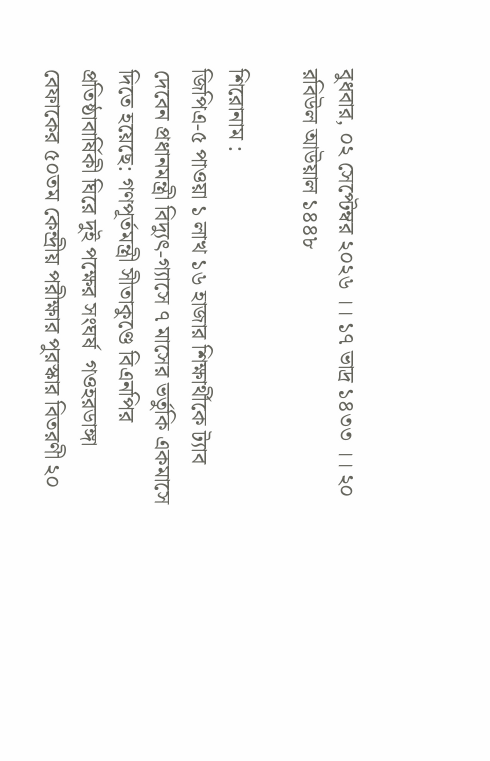বুধবার, ০২ সেপ্টেম্বর ২০২৬ ।। ১৭ ভাদ্র ১৪৩৩ ।। ২০ রবিউল আউয়াল ১৪৪৮

শিরোনাম :
জিপিএ-৫ পাওয়া ১ লাখ ১৬ হাজার শিক্ষার্থীকে ট্যাব দেবেন প্রধানমন্ত্রী বিদ্যুৎ-গ্যাসে ৭ মাসের ভর্তুকি একমাসে দিতে হয়েছে: গণপূর্তমন্ত্রী সীতাকুণ্ডে বিএনপির প্রতিষ্ঠাবার্ষিকী ঘিরে দুই পক্ষের সংঘর্ষ  গওহরডাঙ্গা বেফাকের ৫০তম কেন্দ্রীয় পরীক্ষার পুরস্কার বিতরণী ২০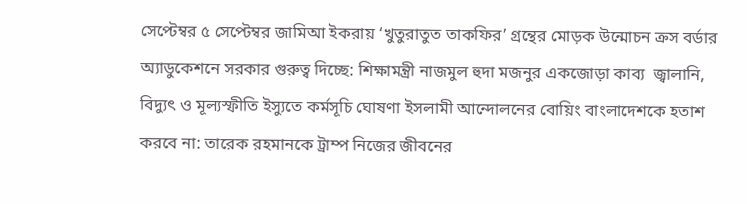সেপ্টেম্বর ৫ সেপ্টেম্বর জামিআ ইকরায় ‘খুতুরাতুত তাকফির’ গ্রন্থের মোড়ক উন্মোচন ক্রস বর্ডার অ্যাডুকেশনে সরকার গুরুত্ব দিচ্ছে: শিক্ষামন্ত্রী নাজমুল হুদা মজনুর একজোড়া কাব্য  জ্বালানি, বিদ্যুৎ ও মূল্যস্ফীতি ইস্যুতে কর্মসূচি ঘোষণা ইসলামী আন্দোলনের বোয়িং বাংলাদেশকে হতাশ করবে না: তারেক রহমানকে ট্রাম্প নিজের জীবনের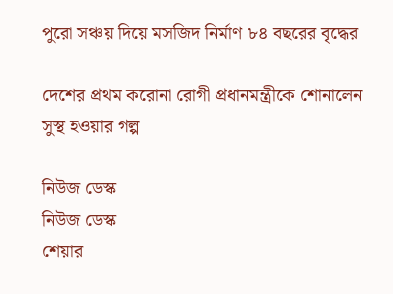পুরো সঞ্চয় দিয়ে মসজিদ নির্মাণ ৮৪ বছরের বৃদ্ধের

দেশের প্রথম করোনা রোগী প্রধানমন্ত্রীকে শোনালেন সুস্থ হওয়ার গল্প

নিউজ ডেস্ক
নিউজ ডেস্ক
শেয়ার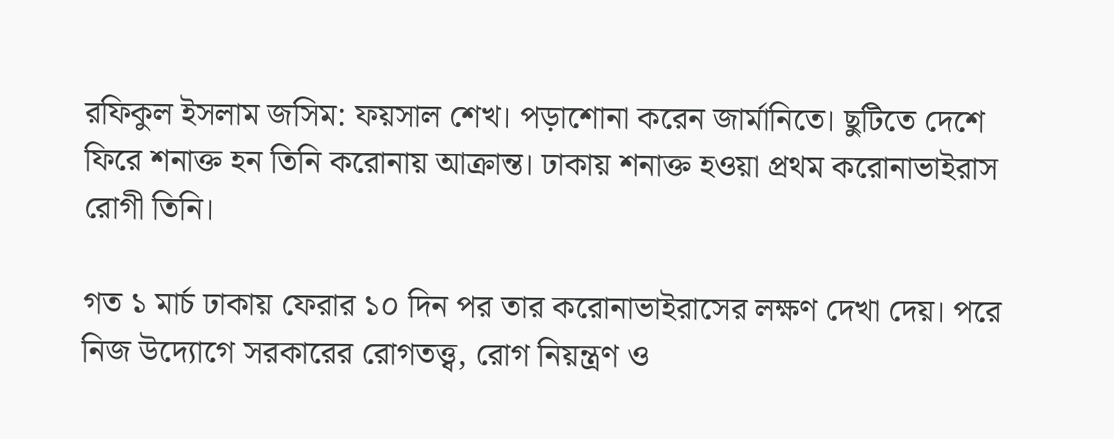রফিকুল ইসলাম জসিম: ফয়সাল শেখ। পড়াশোনা করেন জার্মানিতে। ছুটিতে দেশে ফিরে শনাক্ত হন তিনি করোনায় আক্রান্ত। ঢাকায় শনাক্ত হওয়া প্রথম করোনাভাইরাস রোগী তিনি।

গত ১ মার্চ ঢাকায় ফেরার ১০ দিন পর তার করোনাভাইরাসের লক্ষণ দেখা দেয়। পরে নিজ উদ্যোগে সরকারের রোগতত্ত্ব, রোগ নিয়ন্ত্রণ ও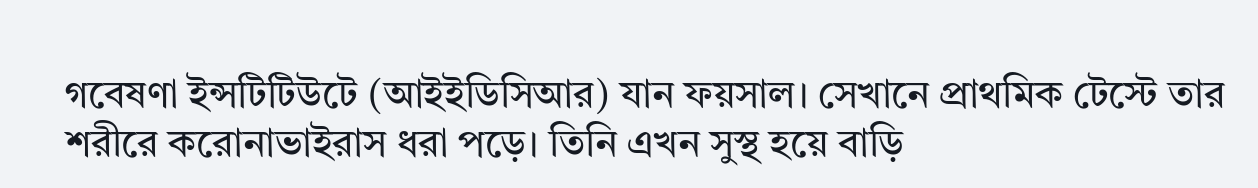গবেষণা ইন্সটিটিউটে (আইইডিসিআর) যান ফয়সাল। সেখানে প্রাথমিক টেস্টে তার শরীরে করোনাভাইরাস ধরা পড়ে। তিনি এখন সুস্থ হয়ে বাড়ি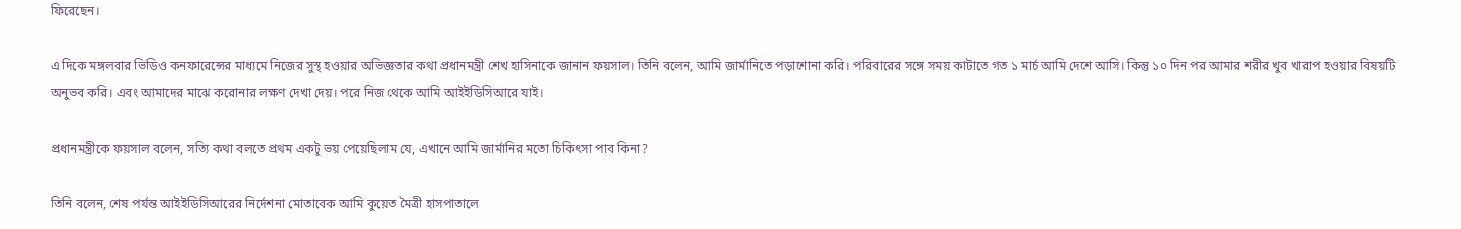ফিরেছেন।

এ দিকে মঙ্গলবার ভিডিও কনফারেন্সের মাধ্যমে নিজের সুস্থ হওয়ার অভিজ্ঞতার কথা প্রধানমন্ত্রী শেখ হাসিনাকে জানান ফয়সাল। তিনি বলেন, আমি জার্মানিতে পড়াশোনা করি। পরিবারের সঙ্গে সময় কাটাতে গত ১ মার্চ আমি দেশে আসি। কিন্তু ১০ দিন পর আমার শরীর খুব খারাপ হওয়ার বিষয়টি অনুভব করি। এবং আমাদের মাঝে করোনার লক্ষণ দেখা দেয়। পরে নিজ থেকে আমি আইইডিসিআরে যাই।

প্রধানমন্ত্রীকে ফয়সাল বলেন, সত্যি কথা বলতে প্রথম একটু ভয় পেয়েছিলাম যে, এখানে আমি জার্মানির মতো চিকিৎসা পাব কিনা?

তিনি বলেন, শেষ পর্যন্ত আইইডিসিআরের নির্দেশনা মোতাবেক আমি কুয়েত মৈত্রী হাসপাতালে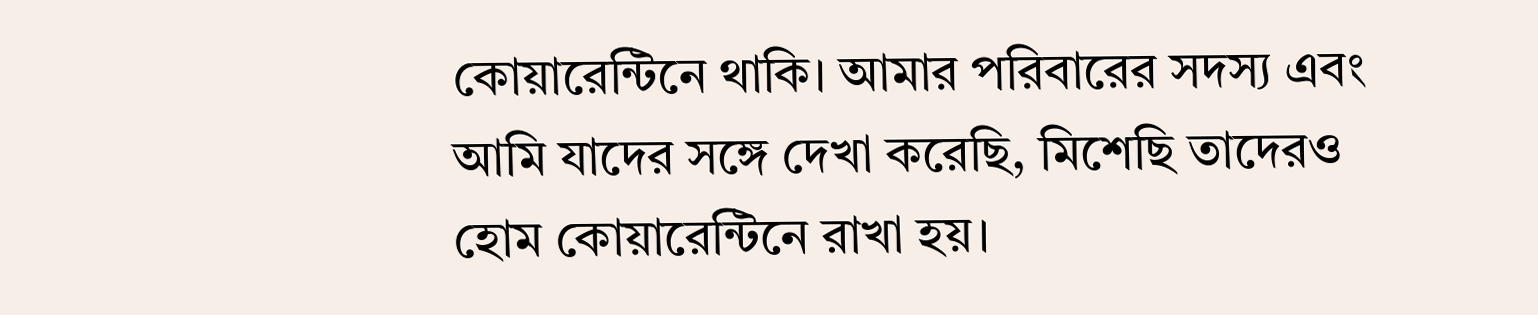কোয়ারেন্টিনে থাকি। আমার পরিবারের সদস্য এবং আমি যাদের সঙ্গে দেখা করেছি, মিশেছি তাদেরও হোম কোয়ারেন্টিনে রাখা হয়।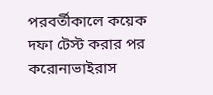পরবর্তীকালে কয়েক দফা টেস্ট করার পর করোনাভাইরাস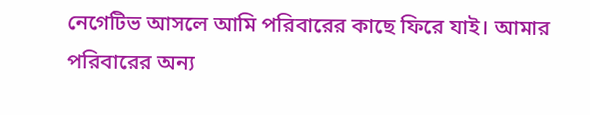নেগেটিভ আসলে আমি পরিবারের কাছে ফিরে যাই। আমার পরিবারের অন্য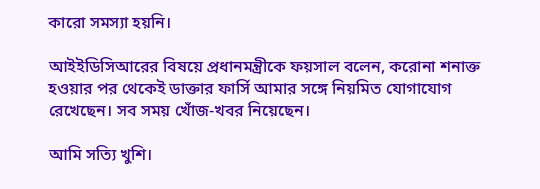কারো সমস্যা হয়নি।

আইইডিসিআরের বিষয়ে প্রধানমন্ত্রীকে ফয়সাল বলেন, করোনা শনাক্ত হওয়ার পর থেকেই ডাক্তার ফার্সি আমার সঙ্গে নিয়মিত যোগাযোগ রেখেছেন। সব সময় খোঁজ-খবর নিয়েছেন।

আমি সত্যি খুশি।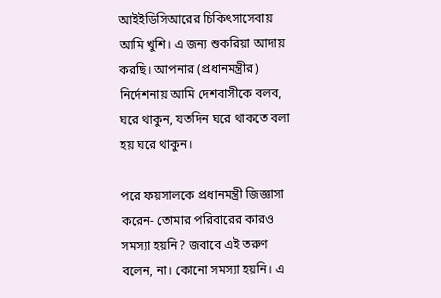আইইডিসিআরের চিকিৎসাসেবায় আমি খুশি। এ জন্য শুকরিয়া আদায় করছি। আপনার (প্রধানমন্ত্রীর) নির্দেশনায় আমি দেশবাসীকে বলব, ঘরে থাকুন, যতদিন ঘরে থাকতে বলা হয় ঘরে থাকুন।

পরে ফয়সালকে প্রধানমন্ত্রী জিজ্ঞাসা করেন- তোমার পরিবারের কারও সমস্যা হয়নি? জবাবে এই তরুণ বলেন, না। কোনো সমস্যা হয়নি। এ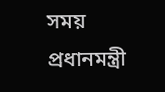সময় প্রধানমন্ত্রী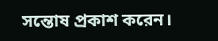সন্তোষ প্রকাশ করেন।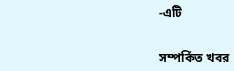-এটি


সম্পর্কিত খবর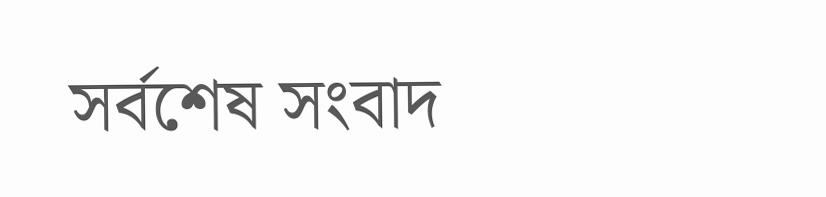সর্বশেষ সংবাদ